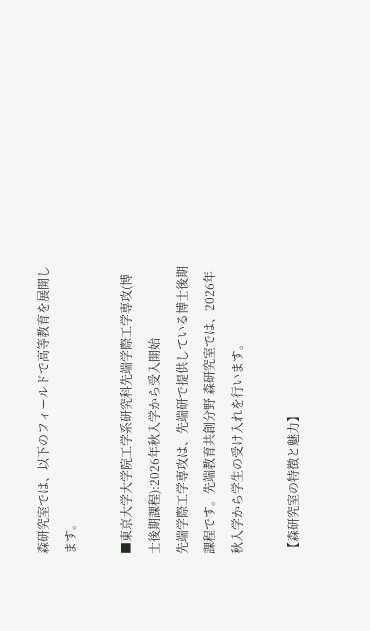森研究室では、以下のフィールドで高等教育を展開します。

■東京大学大学院工学系研究科先端学際工学専攻(博士後期課程):2026年秋入学から受入開始
先端学際工学専攻は、先端研で提供している博士後期課程です。先端教育共創分野 森研究室では、2026年秋入学から学生の受け入れを行います。

【森研究室の特徴と魅力】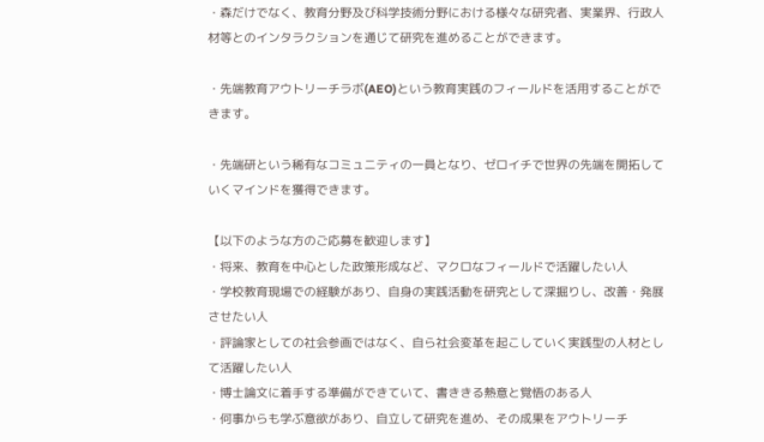・森だけでなく、教育分野及び科学技術分野における様々な研究者、実業界、行政人材等とのインタラクションを通じて研究を進めることができます。

・先端教育アウトリーチラボ(AEO)という教育実践のフィールドを活用することができます。

・先端研という稀有なコミュニティの一員となり、ゼロイチで世界の先端を開拓していくマインドを獲得できます。

【以下のような方のご応募を歓迎します】
・将来、教育を中心とした政策形成など、マクロなフィールドで活躍したい人
・学校教育現場での経験があり、自身の実践活動を研究として深掘りし、改善・発展させたい人
・評論家としての社会参画ではなく、自ら社会変革を起こしていく実践型の人材として活躍したい人
・博士論文に着手する準備ができていて、書ききる熱意と覚悟のある人
・何事からも学ぶ意欲があり、自立して研究を進め、その成果をアウトリーチ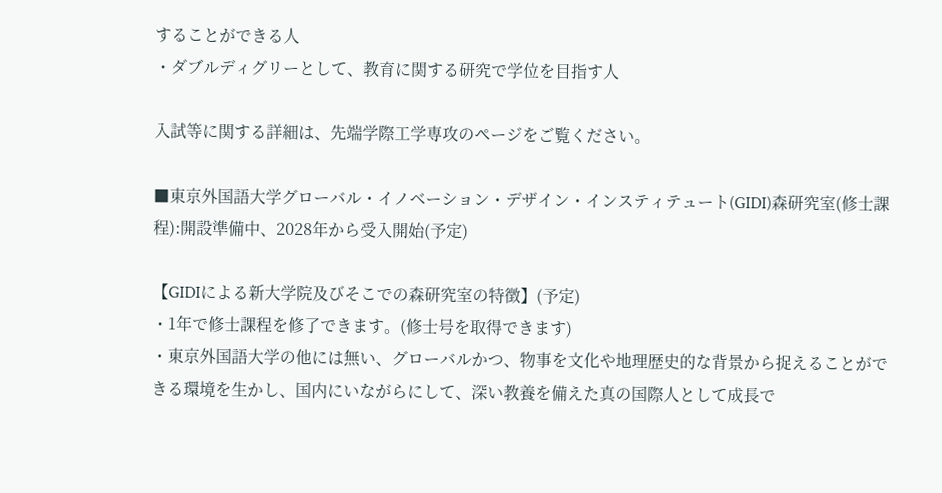することができる人
・ダブルディグリーとして、教育に関する研究で学位を目指す人

入試等に関する詳細は、先端学際工学専攻のページをご覧ください。

■東京外国語大学グローバル・イノベーション・デザイン・インスティテュート(GIDI)森研究室(修士課程):開設準備中、2028年から受入開始(予定)

【GIDIによる新大学院及びそこでの森研究室の特徴】(予定)
・1年で修士課程を修了できます。(修士号を取得できます)
・東京外国語大学の他には無い、グローバルかつ、物事を文化や地理歴史的な背景から捉えることができる環境を生かし、国内にいながらにして、深い教養を備えた真の国際人として成長で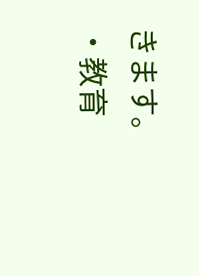きます。
・教育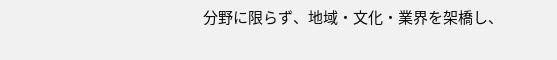分野に限らず、地域・文化・業界を架橋し、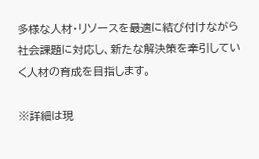多様な人材・リソースを最適に結び付けながら社会課題に対応し、新たな解決策を牽引していく人材の育成を目指します。

※詳細は現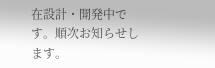在設計・開発中です。順次お知らせします。